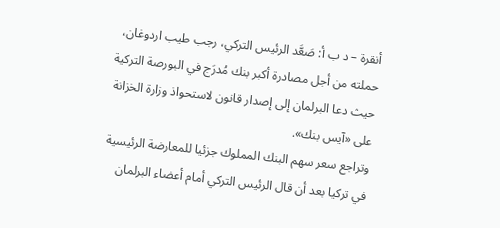أنقرة – د ب أ: صَعَّد الرئيس التركي، رجب طيب اردوغان، حملته من أجل مصادرة أكبر بنك مُدرَج في البورصة التركية حيث دعا البرلمان إلى إصدار قانون لاستحواذ وزارة الخزانة على «آيس بنك».
وتراجع سعر سهم البنك المملوك جزئيا للمعارضة الرئيسية في تركيا بعد أن قال الرئيس التركي أمام أعضاء البرلمان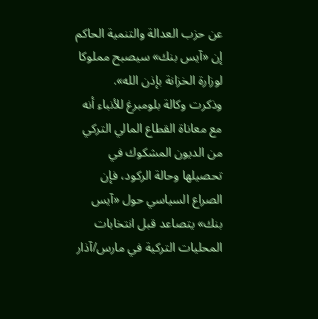عن حزب العدالة والتنمية الحاكم إن «آيس بنك» سيصبح مملوكا لوزارة الخزانة بإذن الله».
وذكرت وكالة بلومبرغ للأنباء أنه مع معاناة القطاع المالي التركي من الديون المشكوك في تحصيلها وحالة الركود، فإن الصراع السياسي حول «آيس بنك» يتصاعد قبل انتخابات المحليات التركية في مارس/آذار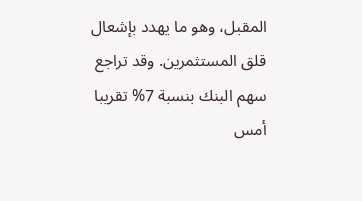المقبل، وهو ما يهدد بإشعال قلق المستثمرين. وقد تراجع سهم البنك بنسبة 7% تقريبا أمس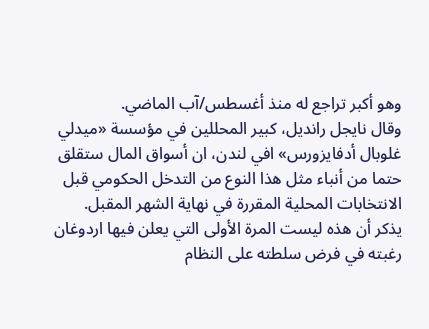وهو أكبر تراجع له منذ أغسطس/آب الماضي.
وقال نايجل رانديل، كبير المحللين في مؤسسة «ميدلي غلوبال أدفايزورس» افي لندن، ان أسواق المال ستقلق حتما من أنباء مثل هذا النوع من التدخل الحكومي قبل الانتخابات المحلية المقررة في نهاية الشهر المقبل.
يذكر أن هذه ليست المرة الأولى التي يعلن فيها اردوغان رغبته في فرض سلطته على النظام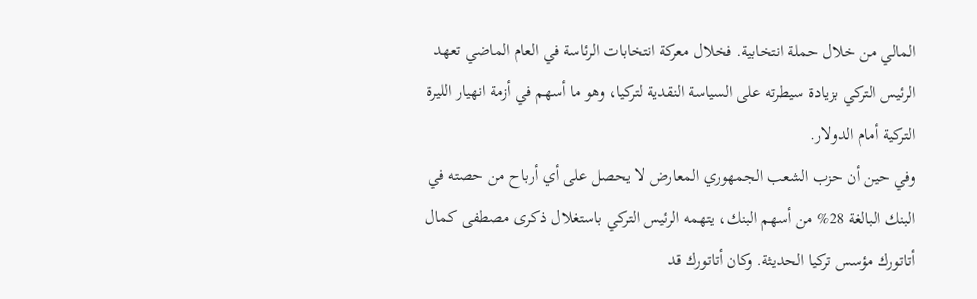المالي من خلال حملة انتخابية. فخلال معركة انتخابات الرئاسة في العام الماضي تعهد الرئيس التركي بزيادة سيطرته على السياسة النقدية لتركيا، وهو ما أسهم في أزمة انهيار الليرة التركية أمام الدولار.
وفي حين أن حزب الشعب الجمهوري المعارض لا يحصل على أي أرباح من حصته في البنك البالغة 28% من أسهم البنك، يتهمه الرئيس التركي باستغلال ذكرى مصطفى كمال أتاتورك مؤسس تركيا الحديثة. وكان أتاتورك قد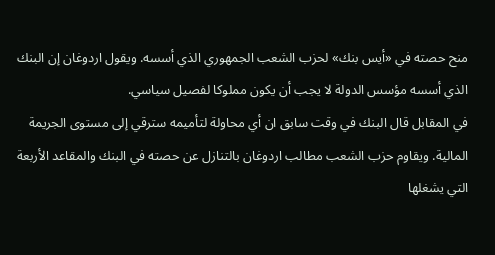منح حصته في «أيس بنك» لحزب الشعب الجمهوري الذي أسسه. ويقول اردوغان إن البنك الذي أسسه مؤسس الدولة لا يجب أن يكون مملوكا لفصيل سياسي.
في المقابل قال البنك في وقت سابق ان أي محاولة لتأميمه سترقي إلى مستوى الجريمة المالية. ويقاوم حزب الشعب مطالب اردوغان بالتنازل عن حصته في البنك والمقاعد الأربعة التي يشغلها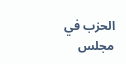الحزب في مجلس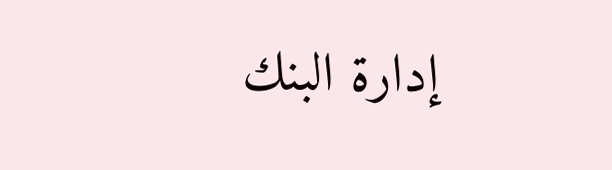إدارة البنك